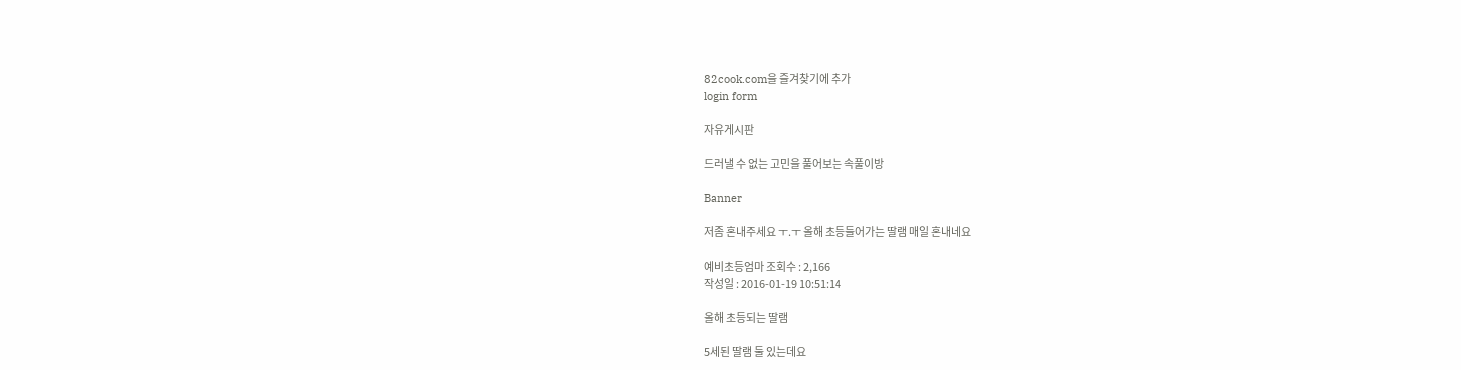82cook.com을 즐겨찾기에 추가
login form

자유게시판

드러낼 수 없는 고민을 풀어보는 속풀이방

Banner

저좀 혼내주세요 ㅜ.ㅜ 올해 초등들어가는 딸램 매일 혼내네요

예비초등엄마 조회수 : 2,166
작성일 : 2016-01-19 10:51:14

올해 초등되는 딸램

5세된 딸램 둘 있는데요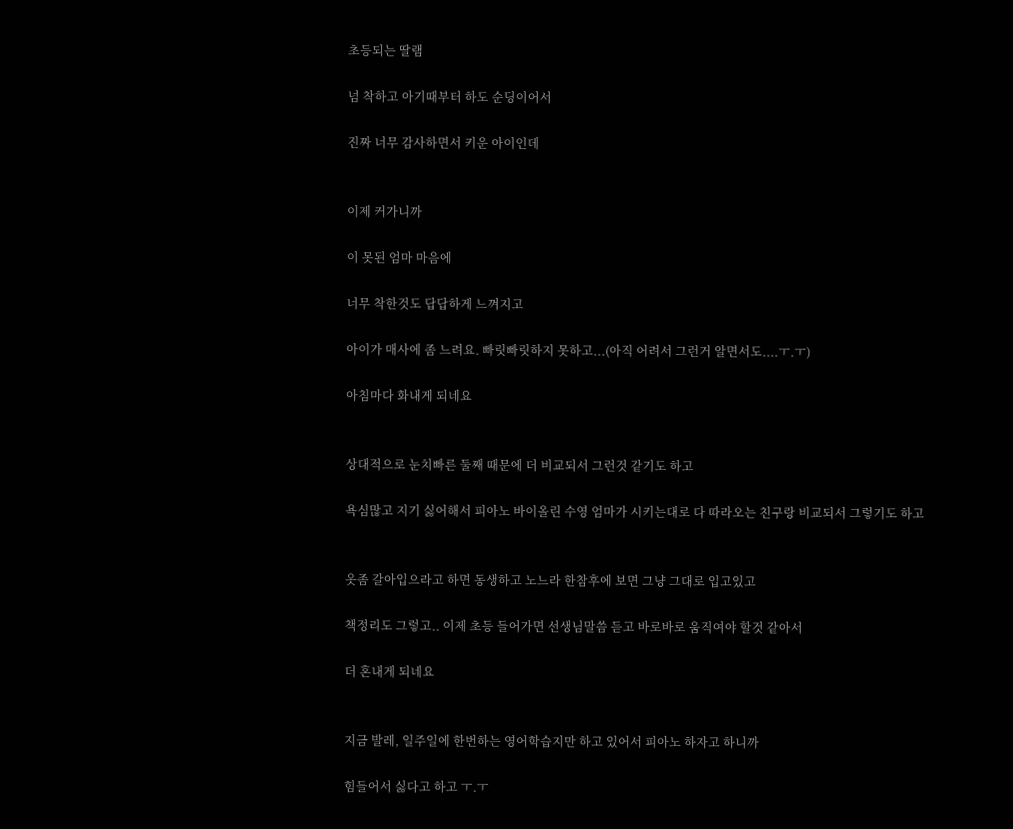초등되는 딸램

넘 착하고 아기때부터 하도 순딩이어서

진짜 너무 감사하면서 키운 아이인데


이제 커가니까

이 못된 엄마 마음에

너무 착한것도 답답하게 느껴지고

아이가 매사에 좀 느려요. 빠릿빠릿하지 못하고...(아직 어려서 그런거 알면서도....ㅜ.ㅜ)

아침마다 화내게 되네요


상대적으로 눈치빠른 둘째 때문에 더 비교되서 그런것 같기도 하고

욕심많고 지기 싫어해서 피아노 바이올린 수영 엄마가 시키는대로 다 따라오는 친구랑 비교되서 그렇기도 하고


옷좀 갈아입으라고 하면 동생하고 노느라 한참후에 보면 그냥 그대로 입고있고

책정리도 그렇고.. 이제 초등 들어가면 선생님말씀 듣고 바로바로 움직여야 할것 같아서

더 혼내게 되네요


지금 발레, 일주일에 한번하는 영어학습지만 하고 있어서 피아노 하자고 하니까

힘들어서 싫다고 하고 ㅜ.ㅜ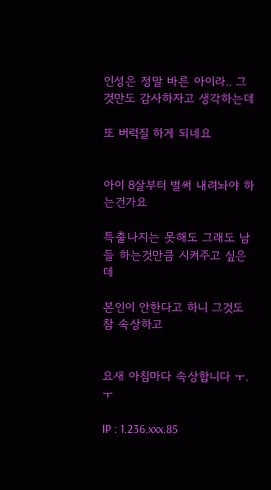인성은 정말 바른 아이라.. 그것만도 감사하자고 생각하는데

또 버럭질 하게 되네요


아이 8살부터 벌써 내려놔야 하는건가요

특출나지는 못해도 그래도 남들 하는것만큼 시켜주고 싶은데

본인이 안한다고 하니 그것도 참 속상하고


요새 아침마다 속상합니다 ㅜ.ㅜ

IP : 1.236.xxx.85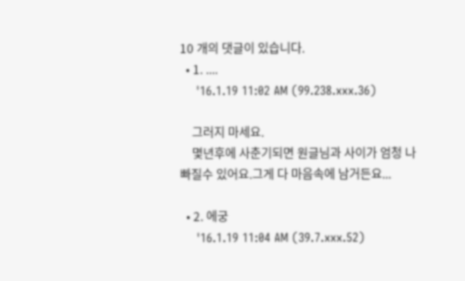10 개의 댓글이 있습니다.
  • 1. ....
    '16.1.19 11:02 AM (99.238.xxx.36)

    그러지 마세요.
    몇년후에 사춘기되면 원글님과 사이가 엄청 나빠질수 있어요.그게 다 마음속에 남거든요...

  • 2. 에궁
    '16.1.19 11:04 AM (39.7.xxx.52)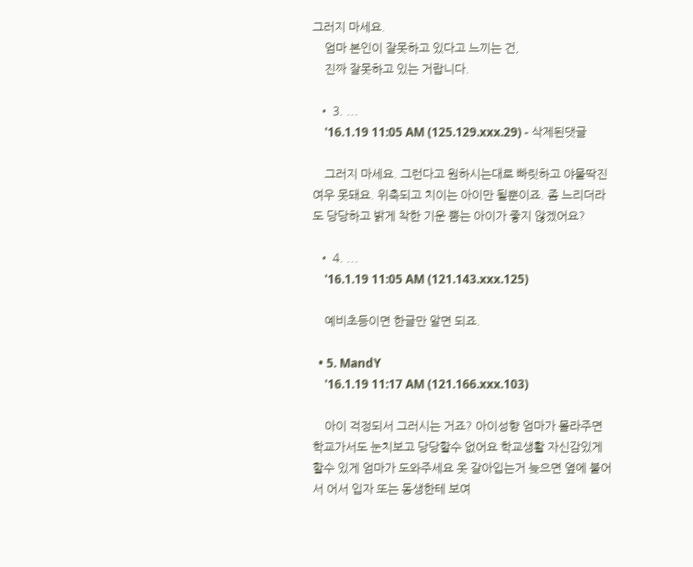그러지 마세요.
    엄마 본인이 잘못하고 있다고 느끼는 건,
    진짜 잘못하고 있는 거랍니다.

  • 3. ...
    '16.1.19 11:05 AM (125.129.xxx.29) - 삭제된댓글

    그러지 마세요. 그런다고 원하시는대로 빠릿하고 야물딱진 여우 못돼요. 위축되고 치이는 아이만 될뿐이죠. 좀 느리더라도 당당하고 밝게 착한 기운 뿜는 아이가 좋지 않겠어요?

  • 4. ...
    '16.1.19 11:05 AM (121.143.xxx.125)

    예비초등이면 한글만 알면 되죠.

  • 5. MandY
    '16.1.19 11:17 AM (121.166.xxx.103)

    아이 걱정되서 그러시는 거죠? 아이성향 엄마가 몰라주면 학교가서도 눈치보고 당당할수 없어요 학교생활 자신감있게 할수 있게 엄마가 도와주세요 옷 갈아입는거 늦으면 옆에 붙어서 어서 입자 또는 동생한테 보여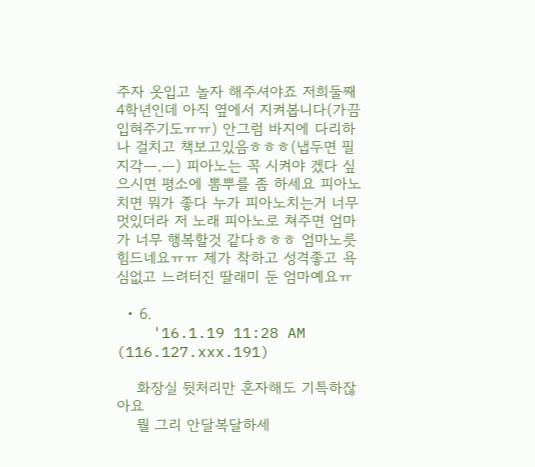주자 옷입고 놀자 해주셔야죠 저희둘째 4학년인데 아직 옆에서 지켜봅니다(가끔 입혀주기도ㅠㅠ) 안그럼 바지에 다리하나 걸치고 책보고있음ㅎㅎㅎ(냅두면 필지각ㅡ.ㅡ) 피아노는 꼭 시켜야 겠다 싶으시면 평소에 뽐뿌를 좀 하세요 피아노치면 뭐가 좋다 누가 피아노치는거 너무 멋있더라 저 노래 피아노로 쳐주면 엄마가 너무 행복할것 같다ㅎㅎㅎ 엄마노릇 힘드네요ㅠㅠ 제가 착하고 성격좋고 욕심없고 느려터진 딸래미 둔 엄마예요ㅠ

  • 6.
    '16.1.19 11:28 AM (116.127.xxx.191)

    화장실 뒷처리만 혼자해도 기특하잖아요
    뭘 그리 안달복달하세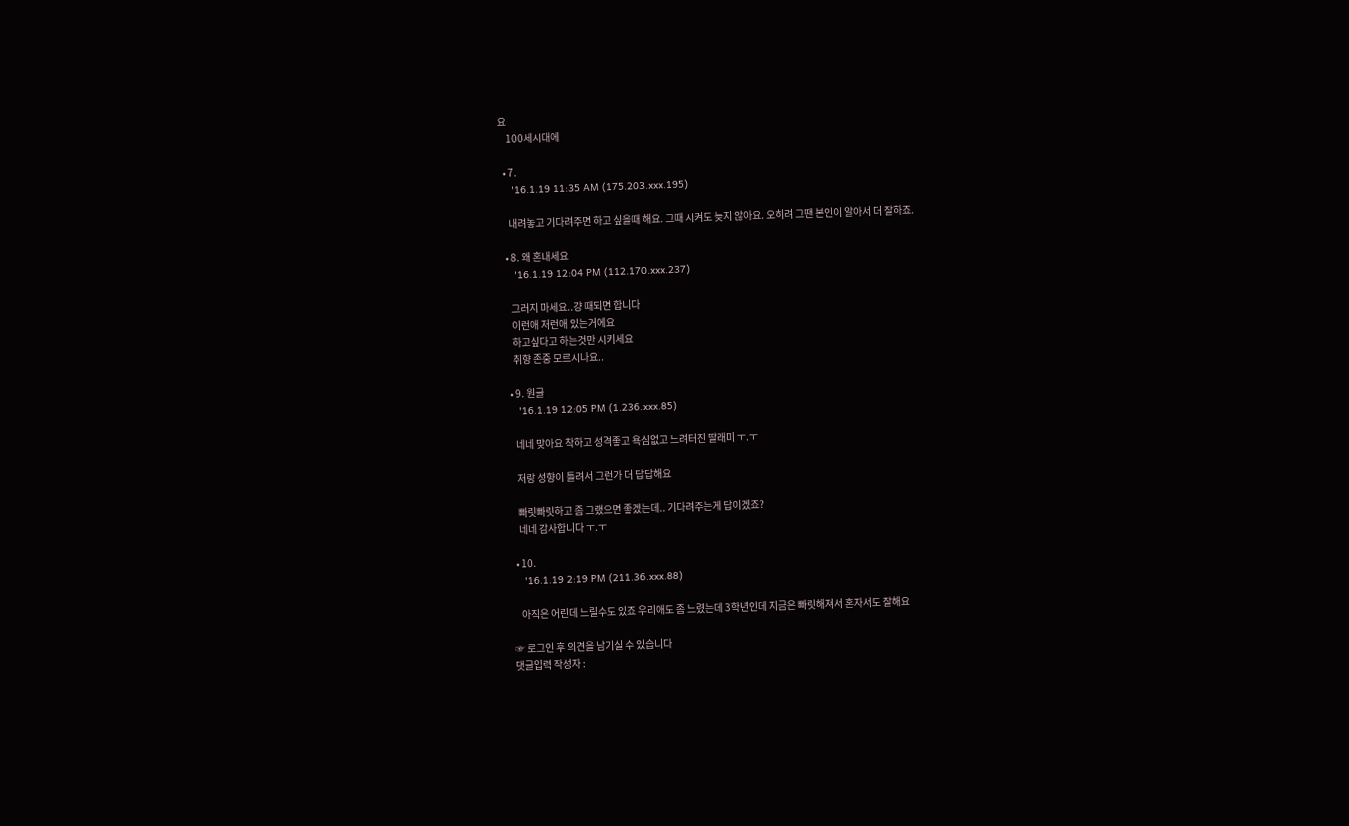요
    100세시대에

  • 7.
    '16.1.19 11:35 AM (175.203.xxx.195)

    내려놓고 기다려주면 하고 싶을때 해요. 그때 시켜도 늦지 않아요. 오히려 그땐 본인이 알아서 더 잘하죠.

  • 8. 왜 혼내세요
    '16.1.19 12:04 PM (112.170.xxx.237)

    그러지 마세요..걍 때되면 합니다
    이런애 저런애 있는거에요
    하고싶다고 하는것만 시키세요
    취향 존중 모르시나요..

  • 9. 원글
    '16.1.19 12:05 PM (1.236.xxx.85)

    네네 맞아요 착하고 성격좋고 욕심없고 느려터진 딸래미 ㅜ.ㅜ

    저랑 성향이 틀려서 그런가 더 답답해요

    빠릿빠릿하고 좀 그랬으면 좋겠는데.. 기다려주는게 답이겠죠?
    네네 감사합니다 ㅜ.ㅜ

  • 10.
    '16.1.19 2:19 PM (211.36.xxx.88)

    아직은 어린데 느릴수도 있죠 우리애도 좀 느렸는데 3학년인데 지금은 빠릿해져서 혼자서도 잘해요

☞ 로그인 후 의견을 남기실 수 있습니다
댓글입력 작성자 :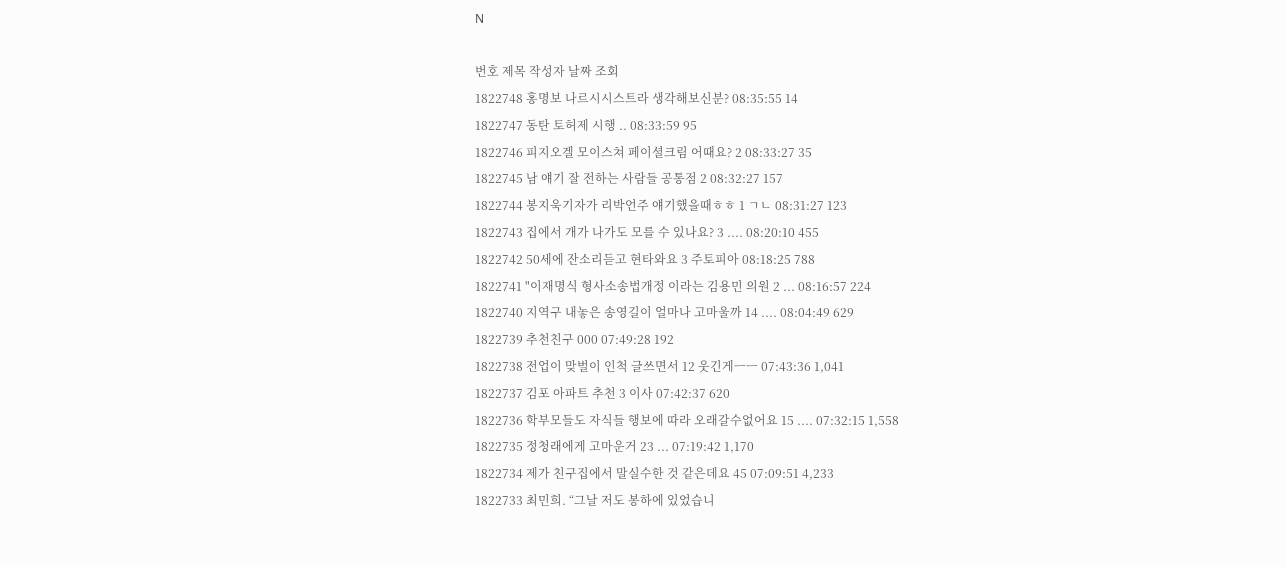N

번호 제목 작성자 날짜 조회
1822748 홍명보 나르시시스트라 생각해보신분? 08:35:55 14
1822747 동탄 토허제 시행 .. 08:33:59 95
1822746 피지오겔 모이스쳐 페이셜크림 어때요? 2 08:33:27 35
1822745 남 얘기 잘 전하는 사람들 공통점 2 08:32:27 157
1822744 봉지욱기자가 리박언주 얘기했을때ㅎㅎ 1 ㄱㄴ 08:31:27 123
1822743 집에서 개가 나가도 모를 수 있나요? 3 .... 08:20:10 455
1822742 50세에 잔소리듣고 현타와요 3 주토피아 08:18:25 788
1822741 "이재명식 형사소송법개정 이라는 김용민 의원 2 ... 08:16:57 224
1822740 지역구 내놓은 송영길이 얼마나 고마울까 14 .... 08:04:49 629
1822739 추천친구 000 07:49:28 192
1822738 전업이 맞벌이 인척 글쓰면서 12 웃긴게ㅡㅡ 07:43:36 1,041
1822737 김포 아파트 추천 3 이사 07:42:37 620
1822736 학부모들도 자식들 행보에 따라 오래갈수없어요 15 .... 07:32:15 1,558
1822735 정청래에게 고마운거 23 ... 07:19:42 1,170
1822734 제가 친구집에서 말실수한 것 같은데요 45 07:09:51 4,233
1822733 최민희. “그날 저도 봉하에 있었습니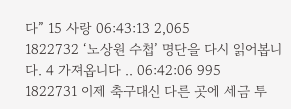다” 15 사랑 06:43:13 2,065
1822732 ‘노상원 수첩’ 명단을 다시 읽어봅니다. 4 가져옵니다 .. 06:42:06 995
1822731 이제 축구대신 다른 곳에 세금 투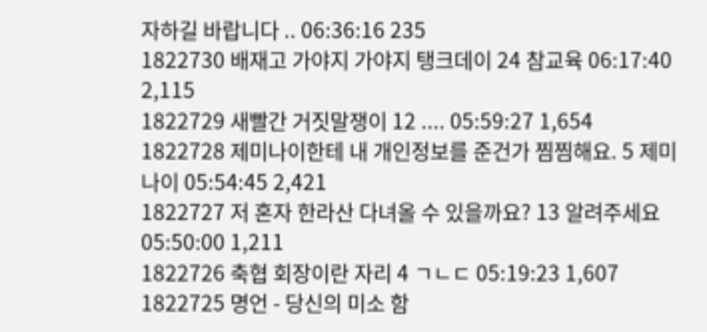자하길 바랍니다 .. 06:36:16 235
1822730 배재고 가야지 가야지 탱크데이 24 참교육 06:17:40 2,115
1822729 새빨간 거짓말쟁이 12 .... 05:59:27 1,654
1822728 제미나이한테 내 개인정보를 준건가 찜찜해요. 5 제미나이 05:54:45 2,421
1822727 저 혼자 한라산 다녀올 수 있을까요? 13 알려주세요 05:50:00 1,211
1822726 축협 회장이란 자리 4 ㄱㄴㄷ 05:19:23 1,607
1822725 명언 - 당신의 미소 함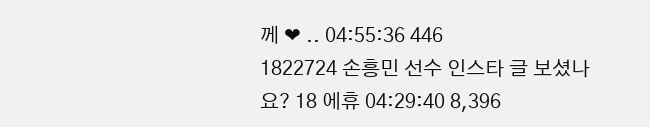께 ❤ .. 04:55:36 446
1822724 손흥민 선수 인스타 글 보셨나요? 18 에휴 04:29:40 8,396